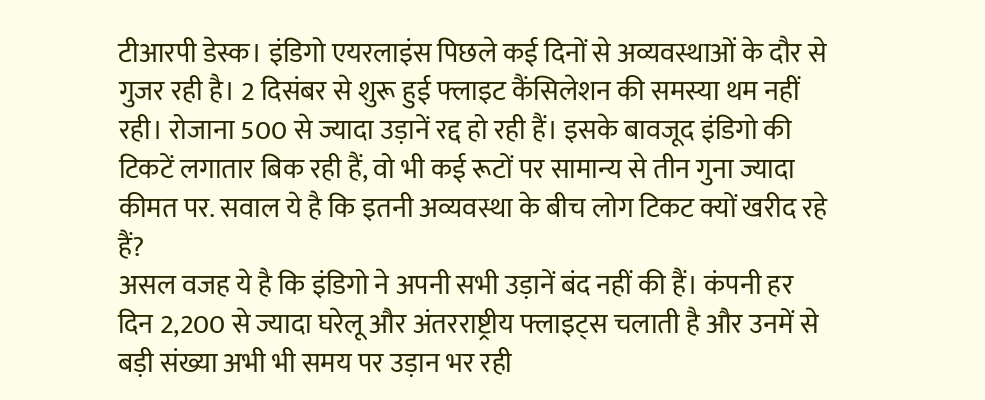टीआरपी डेस्क। इंडिगो एयरलाइंस पिछले कई दिनों से अव्यवस्थाओं के दौर से गुजर रही है। 2 दिसंबर से शुरू हुई फ्लाइट कैंसिलेशन की समस्या थम नहीं रही। रोजाना 500 से ज्यादा उड़ानें रद्द हो रही हैं। इसके बावजूद इंडिगो की टिकटें लगातार बिक रही हैं, वो भी कई रूटों पर सामान्य से तीन गुना ज्यादा कीमत पर. सवाल ये है कि इतनी अव्यवस्था के बीच लोग टिकट क्यों खरीद रहे हैं?
असल वजह ये है कि इंडिगो ने अपनी सभी उड़ानें बंद नहीं की हैं। कंपनी हर दिन 2,200 से ज्यादा घरेलू और अंतरराष्ट्रीय फ्लाइट्स चलाती है और उनमें से बड़ी संख्या अभी भी समय पर उड़ान भर रही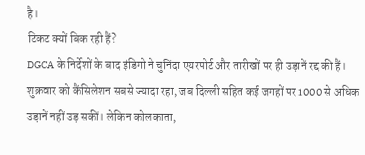है।
टिकट क्यों बिक रही हैं?
DGCA के निर्देशों के बाद इंडिगो ने चुनिंदा एयरपोर्ट और तारीखों पर ही उड़ानें रद्द की हैं। शुक्रवार को कैंसिलेशन सबसे ज्यादा रहा, जब दिल्ली सहित कई जगहों पर 1000 से अधिक उड़ानें नहीं उड़ सकीं। लेकिन कोलकाता,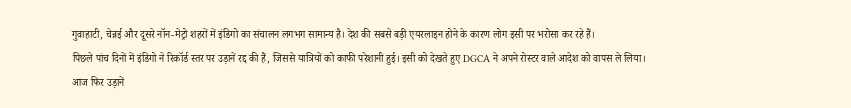गुवाहाटी, चेन्नई और दूसरे नॉन-मेट्रो शहरों में इंडिगो का संचालन लगभग सामान्य है। देश की सबसे बड़ी एयरलाइन होने के कारण लोग इसी पर भरोसा कर रहे हैं।
पिछले पांच दिनों में इंडिगो ने रिकॉर्ड स्तर पर उड़ानें रद्द की हैं, जिससे यात्रियों को काफी परेशानी हुई। इसी को देखते हुए DGCA ने अपने रोस्टर वाले आदेश को वापस ले लिया।
आज फिर उड़ानें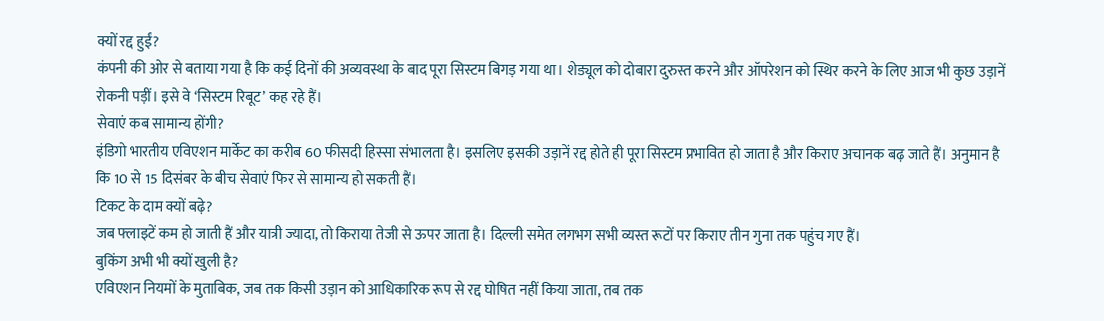क्यों रद्द हुईं?
कंपनी की ओर से बताया गया है कि कई दिनों की अव्यवस्था के बाद पूरा सिस्टम बिगड़ गया था। शेड्यूल को दोबारा दुरुस्त करने और ऑपरेशन को स्थिर करने के लिए आज भी कुछ उड़ानें रोकनी पड़ीं। इसे वे ‘सिस्टम रिबूट’ कह रहे हैं।
सेवाएं कब सामान्य होंगी?
इंडिगो भारतीय एविएशन मार्केट का करीब 60 फीसदी हिस्सा संभालता है। इसलिए इसकी उड़ानें रद्द होते ही पूरा सिस्टम प्रभावित हो जाता है और किराए अचानक बढ़ जाते हैं। अनुमान है कि 10 से 15 दिसंबर के बीच सेवाएं फिर से सामान्य हो सकती हैं।
टिकट के दाम क्यों बढ़े?
जब फ्लाइटें कम हो जाती हैं और यात्री ज्यादा, तो किराया तेजी से ऊपर जाता है। दिल्ली समेत लगभग सभी व्यस्त रूटों पर किराए तीन गुना तक पहुंच गए हैं।
बुकिंग अभी भी क्यों खुली है?
एविएशन नियमों के मुताबिक, जब तक किसी उड़ान को आधिकारिक रूप से रद्द घोषित नहीं किया जाता, तब तक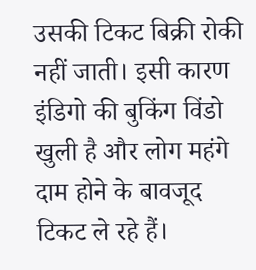उसकी टिकट बिक्री रोकी नहीं जाती। इसी कारण इंडिगो की बुकिंग विंडो खुली है और लोग महंगे दाम होने के बावजूद टिकट ले रहे हैं।